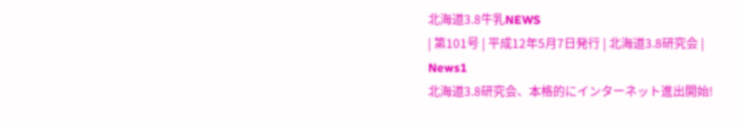北海道3.8牛乳NEWS
| 第101号 | 平成12年5月7日発行 | 北海道3.8研究会 |
News1
北海道3.8研究会、本格的にインターネット進出開始!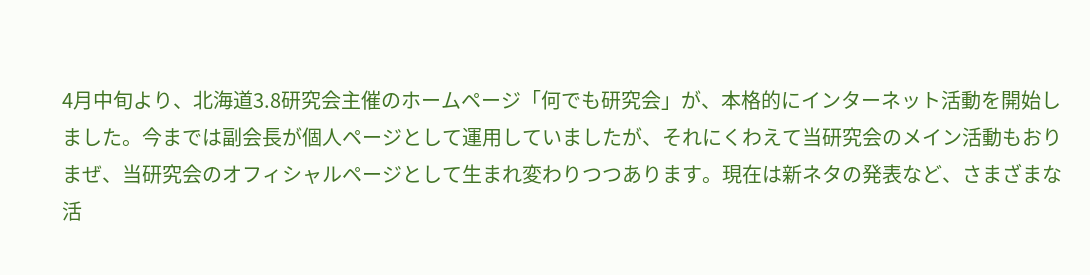4月中旬より、北海道3.8研究会主催のホームページ「何でも研究会」が、本格的にインターネット活動を開始しました。今までは副会長が個人ページとして運用していましたが、それにくわえて当研究会のメイン活動もおりまぜ、当研究会のオフィシャルページとして生まれ変わりつつあります。現在は新ネタの発表など、さまざまな活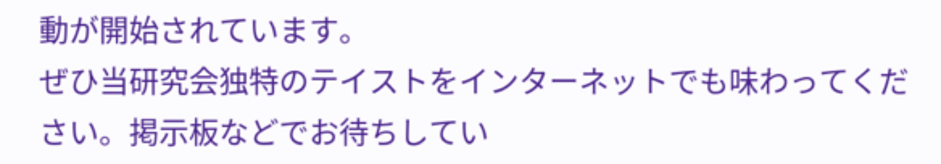動が開始されています。
ぜひ当研究会独特のテイストをインターネットでも味わってください。掲示板などでお待ちしてい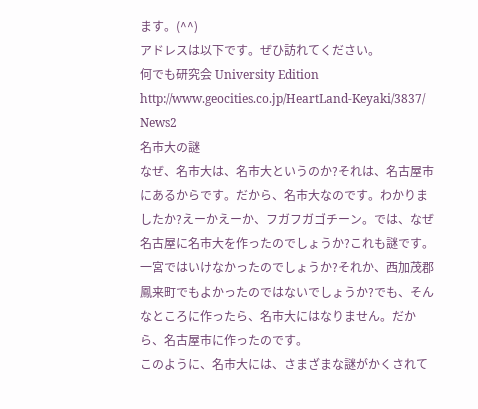ます。(^^)
アドレスは以下です。ぜひ訪れてください。
何でも研究会 University Edition
http://www.geocities.co.jp/HeartLand-Keyaki/3837/
News2
名市大の謎
なぜ、名市大は、名市大というのか?それは、名古屋市にあるからです。だから、名市大なのです。わかりましたか?えーかえーか、フガフガゴチーン。では、なぜ名古屋に名市大を作ったのでしょうか?これも謎です。一宮ではいけなかったのでしょうか?それか、西加茂郡鳳来町でもよかったのではないでしょうか?でも、そんなところに作ったら、名市大にはなりません。だから、名古屋市に作ったのです。
このように、名市大には、さまざまな謎がかくされて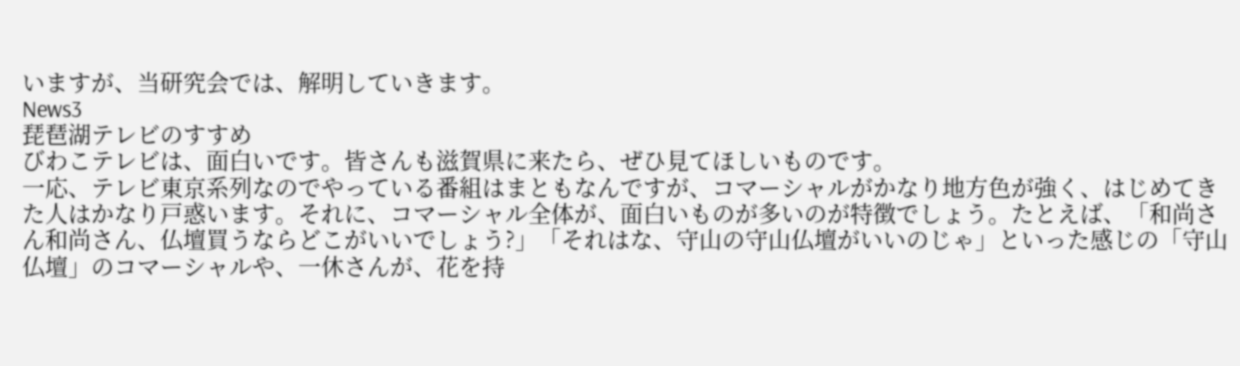いますが、当研究会では、解明していきます。
News3
琵琶湖テレビのすすめ
びわこテレビは、面白いです。皆さんも滋賀県に来たら、ぜひ見てほしいものです。
一応、テレビ東京系列なのでやっている番組はまともなんですが、コマーシャルがかなり地方色が強く、はじめてきた人はかなり戸惑います。それに、コマーシャル全体が、面白いものが多いのが特徴でしょう。たとえば、「和尚さん和尚さん、仏壇買うならどこがいいでしょう?」「それはな、守山の守山仏壇がいいのじゃ」といった感じの「守山仏壇」のコマーシャルや、一休さんが、花を持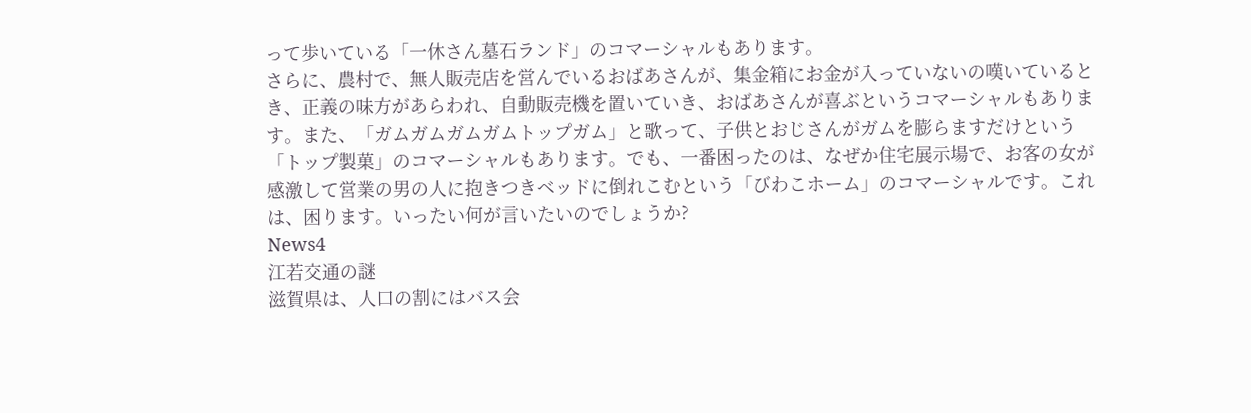って歩いている「一休さん墓石ランド」のコマーシャルもあります。
さらに、農村で、無人販売店を営んでいるおばあさんが、集金箱にお金が入っていないの嘆いているとき、正義の味方があらわれ、自動販売機を置いていき、おばあさんが喜ぶというコマーシャルもあります。また、「ガムガムガムガムトップガム」と歌って、子供とおじさんがガムを膨らますだけという「トップ製菓」のコマーシャルもあります。でも、一番困ったのは、なぜか住宅展示場で、お客の女が感激して営業の男の人に抱きつきベッドに倒れこむという「びわこホーム」のコマーシャルです。これは、困ります。いったい何が言いたいのでしょうか?
News4
江若交通の謎
滋賀県は、人口の割にはバス会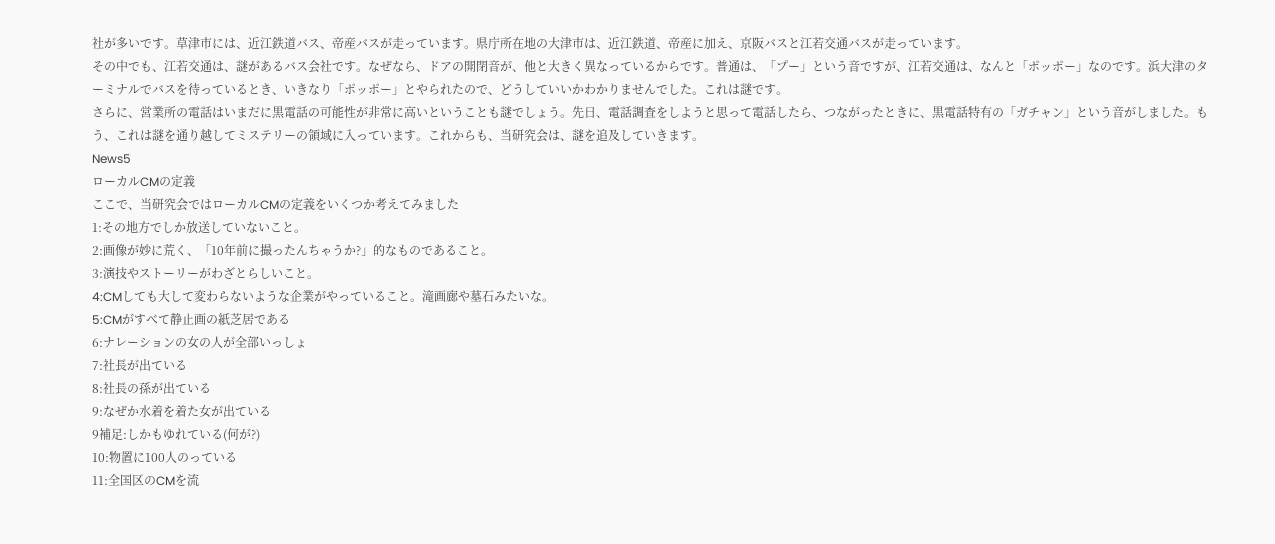社が多いです。草津市には、近江鉄道バス、帝産バスが走っています。県庁所在地の大津市は、近江鉄道、帝産に加え、京阪バスと江若交通バスが走っています。
その中でも、江若交通は、謎があるバス会社です。なぜなら、ドアの開閉音が、他と大きく異なっているからです。普通は、「プー」という音ですが、江若交通は、なんと「ポッポー」なのです。浜大津のターミナルでバスを待っているとき、いきなり「ポッポー」とやられたので、どうしていいかわかりませんでした。これは謎です。
さらに、営業所の電話はいまだに黒電話の可能性が非常に高いということも謎でしょう。先日、電話調査をしようと思って電話したら、つながったときに、黒電話特有の「ガチャン」という音がしました。もう、これは謎を通り越してミステリーの領域に入っています。これからも、当研究会は、謎を追及していきます。
News5
ローカルCMの定義
ここで、当研究会ではローカルCMの定義をいくつか考えてみました
1:その地方でしか放送していないこと。
2:画像が妙に荒く、「10年前に撮ったんちゃうか?」的なものであること。
3:演技やストーリーがわざとらしいこと。
4:CMしても大して変わらないような企業がやっていること。滝画廊や墓石みたいな。
5:CMがすべて静止画の紙芝居である
6:ナレーションの女の人が全部いっしょ
7:社長が出ている
8:社長の孫が出ている
9:なぜか水着を着た女が出ている
9補足:しかもゆれている(何が?)
10:物置に100人のっている
11:全国区のCMを流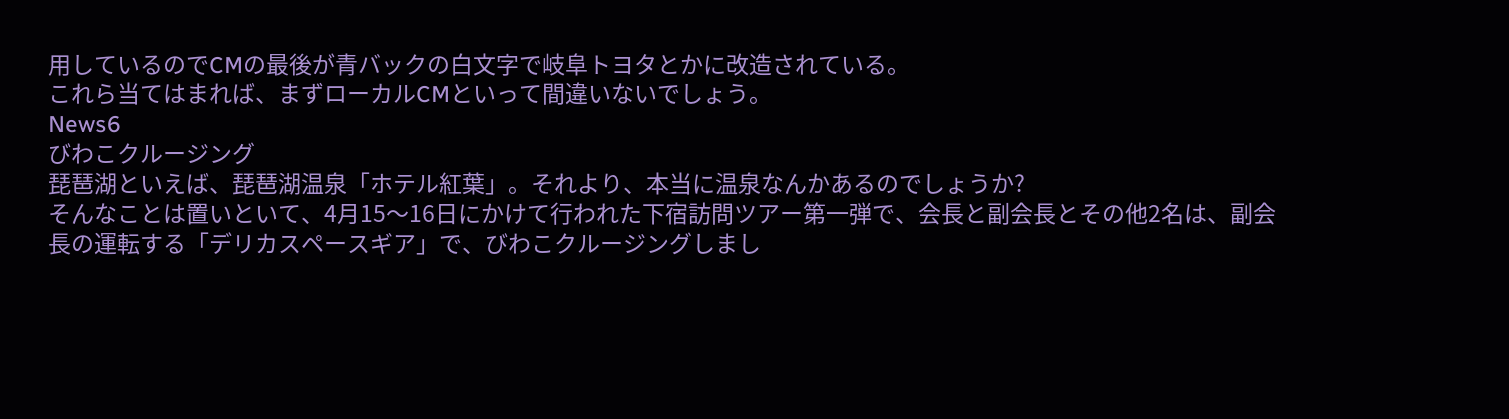用しているのでCMの最後が青バックの白文字で岐阜トヨタとかに改造されている。
これら当てはまれば、まずローカルCMといって間違いないでしょう。
News6
びわこクルージング
琵琶湖といえば、琵琶湖温泉「ホテル紅葉」。それより、本当に温泉なんかあるのでしょうか?
そんなことは置いといて、4月15〜16日にかけて行われた下宿訪問ツアー第一弾で、会長と副会長とその他2名は、副会長の運転する「デリカスペースギア」で、びわこクルージングしまし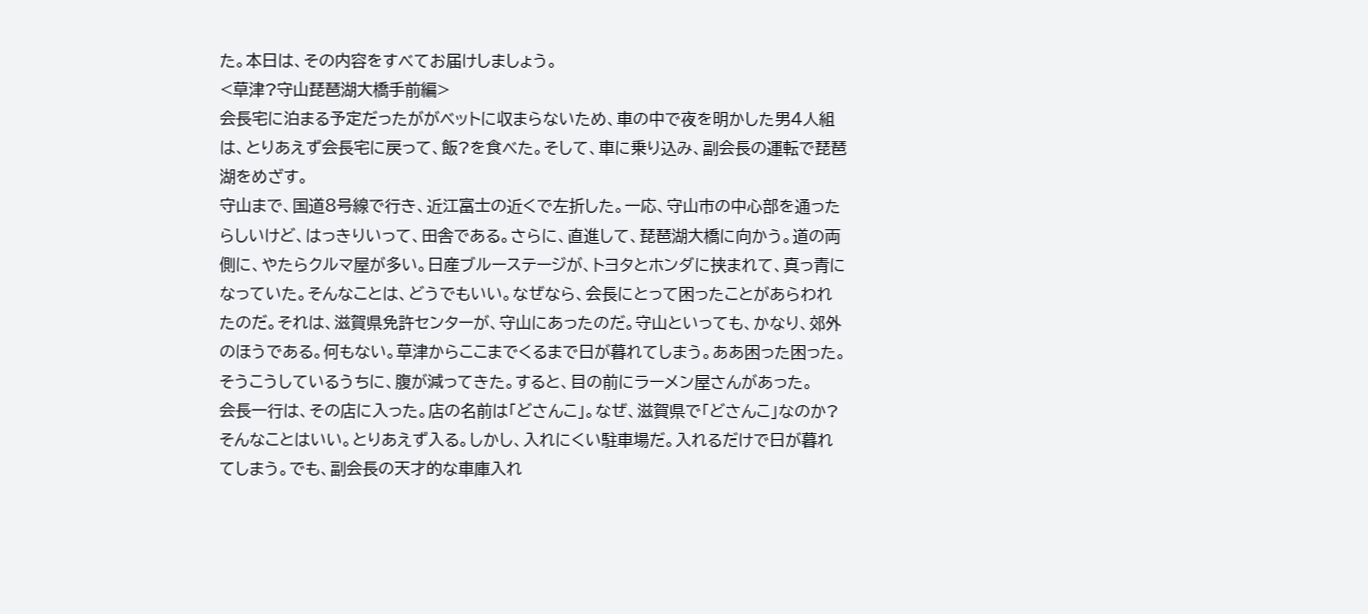た。本日は、その内容をすべてお届けしましょう。
<草津?守山琵琶湖大橋手前編>
会長宅に泊まる予定だったががベットに収まらないため、車の中で夜を明かした男4人組は、とりあえず会長宅に戻って、飯?を食べた。そして、車に乗り込み、副会長の運転で琵琶湖をめざす。
守山まで、国道8号線で行き、近江富士の近くで左折した。一応、守山市の中心部を通ったらしいけど、はっきりいって、田舎である。さらに、直進して、琵琶湖大橋に向かう。道の両側に、やたらクルマ屋が多い。日産ブルーステージが、トヨタとホンダに挟まれて、真っ青になっていた。そんなことは、どうでもいい。なぜなら、会長にとって困ったことがあらわれたのだ。それは、滋賀県免許センターが、守山にあったのだ。守山といっても、かなり、郊外のほうである。何もない。草津からここまでくるまで日が暮れてしまう。ああ困った困った。そうこうしているうちに、腹が減ってきた。すると、目の前にラーメン屋さんがあった。
会長一行は、その店に入った。店の名前は「どさんこ」。なぜ、滋賀県で「どさんこ」なのか?そんなことはいい。とりあえず入る。しかし、入れにくい駐車場だ。入れるだけで日が暮れてしまう。でも、副会長の天才的な車庫入れ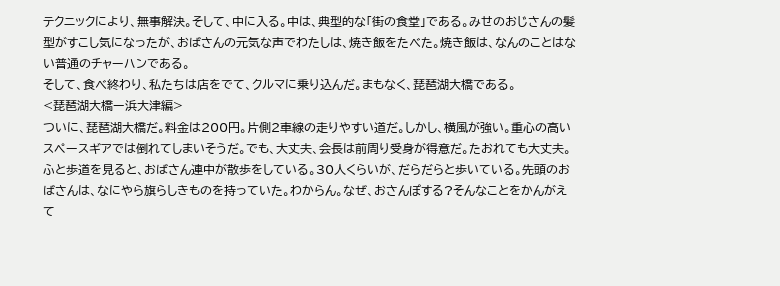テクニックにより、無事解決。そして、中に入る。中は、典型的な「街の食堂」である。みせのおじさんの髪型がすこし気になったが、おばさんの元気な声でわたしは、焼き飯をたべた。焼き飯は、なんのことはない普通のチャーハンである。
そして、食べ終わり、私たちは店をでて、クルマに乗り込んだ。まもなく、琵琶湖大橋である。
<琵琶湖大橋ー浜大津編>
ついに、琵琶湖大橋だ。料金は200円。片側2車線の走りやすい道だ。しかし、横風が強い。重心の高いスペースギアでは倒れてしまいそうだ。でも、大丈夫、会長は前周り受身が得意だ。たおれても大丈夫。ふと歩道を見ると、おばさん連中が散歩をしている。30人くらいが、だらだらと歩いている。先頭のおばさんは、なにやら旗らしきものを持っていた。わからん。なぜ、おさんぽする?そんなことをかんがえて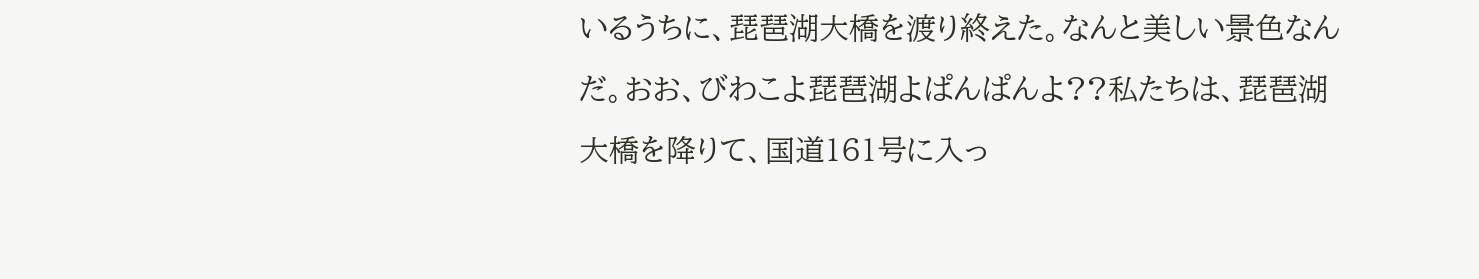いるうちに、琵琶湖大橋を渡り終えた。なんと美しい景色なんだ。おお、びわこよ琵琶湖よぱんぱんよ??私たちは、琵琶湖大橋を降りて、国道161号に入っ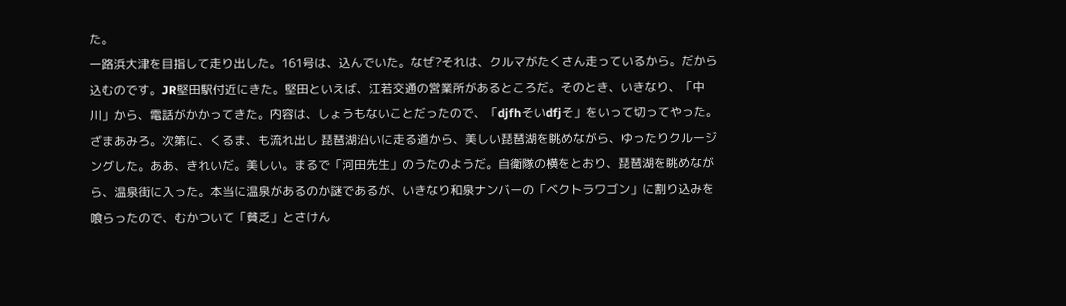た。
一路浜大津を目指して走り出した。161号は、込んでいた。なぜ?それは、クルマがたくさん走っているから。だから込むのです。JR堅田駅付近にきた。堅田といえば、江若交通の営業所があるところだ。そのとき、いきなり、「中川」から、電話がかかってきた。内容は、しょうもないことだったので、「djfhそいdfjそ」をいって切ってやった。ざまあみろ。次第に、くるま、も流れ出し 琵琶湖沿いに走る道から、美しい琵琶湖を眺めながら、ゆったりクルージングした。ああ、きれいだ。美しい。まるで「河田先生」のうたのようだ。自衛隊の横をとおり、琵琶湖を眺めながら、温泉街に入った。本当に温泉があるのか謎であるが、いきなり和泉ナンバーの「ベクトラワゴン」に割り込みを喰らったので、むかついて「貧乏」とさけん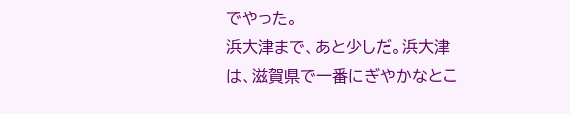でやった。
浜大津まで、あと少しだ。浜大津は、滋賀県で一番にぎやかなとこ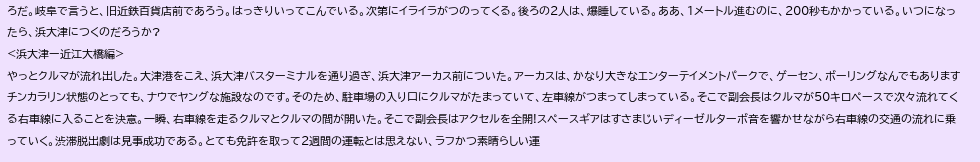ろだ。岐阜で言うと、旧近鉄百貨店前であろう。はっきりいってこんでいる。次第にイライラがつのってくる。後ろの2人は、爆睡している。ああ、1メートル進むのに、200秒もかかっている。いつになったら、浜大津につくのだろうか?
<浜大津ー近江大橋編>
やっとクルマが流れ出した。大津港をこえ、浜大津バスターミナルを通り過ぎ、浜大津アーカス前についた。アーカスは、かなり大きなエンターテイメントパークで、ゲーセン、ボーリングなんでもありますチンカラリン状態のとっても、ナウでヤングな施設なのです。そのため、駐車場の入り口にクルマがたまっていて、左車線がつまってしまっている。そこで副会長はクルマが50キロペースで次々流れてくる右車線に入ることを決意。一瞬、右車線を走るクルマとクルマの間が開いた。そこで副会長はアクセルを全開!スペースギアはすさまじいディーゼルターボ音を響かせながら右車線の交通の流れに乗っていく。渋滞脱出劇は見事成功である。とても免許を取って2週間の運転とは思えない、ラフかつ素晴らしい運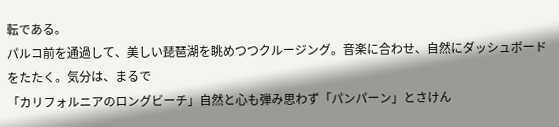転である。
パルコ前を通過して、美しい琵琶湖を眺めつつクルージング。音楽に合わせ、自然にダッシュボードをたたく。気分は、まるで
「カリフォルニアのロングビーチ」自然と心も弾み思わず「パンパーン」とさけん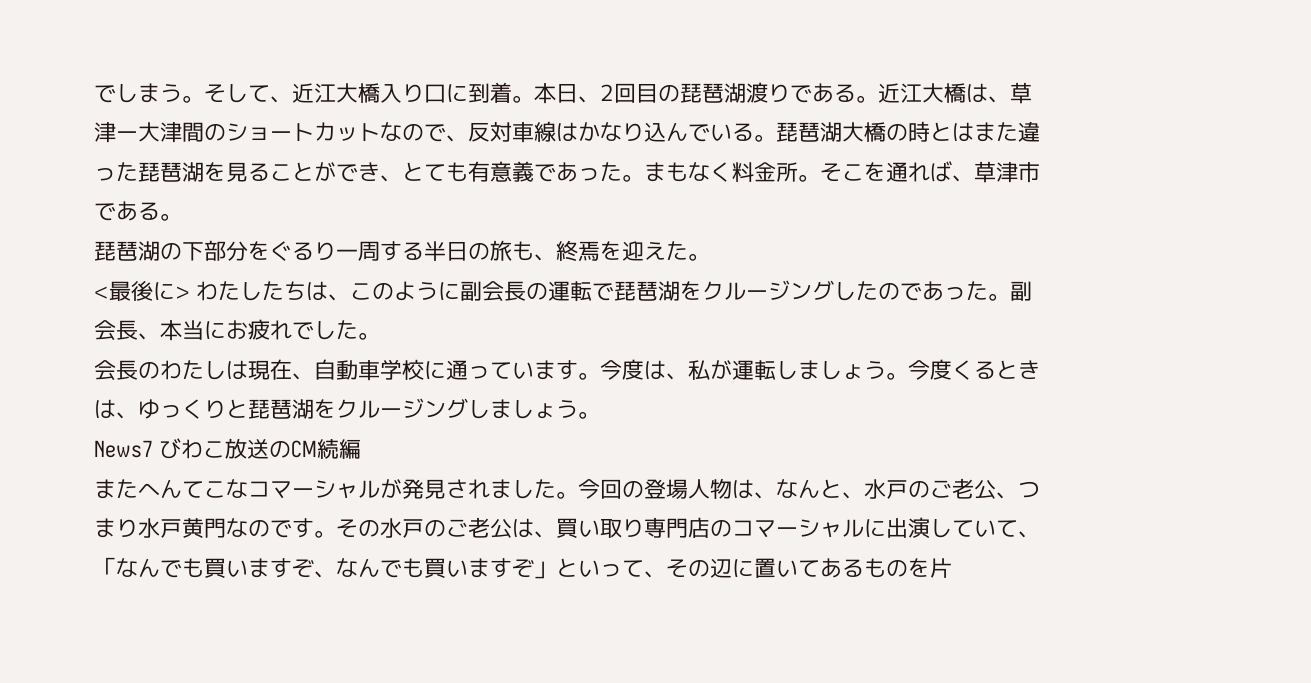でしまう。そして、近江大橋入り口に到着。本日、2回目の琵琶湖渡りである。近江大橋は、草津ー大津間のショートカットなので、反対車線はかなり込んでいる。琵琶湖大橋の時とはまた違った琵琶湖を見ることができ、とても有意義であった。まもなく料金所。そこを通れば、草津市である。
琵琶湖の下部分をぐるり一周する半日の旅も、終焉を迎えた。
<最後に> わたしたちは、このように副会長の運転で琵琶湖をクルージングしたのであった。副会長、本当にお疲れでした。
会長のわたしは現在、自動車学校に通っています。今度は、私が運転しましょう。今度くるときは、ゆっくりと琵琶湖をクルージングしましょう。
News7 びわこ放送のCM続編
またへんてこなコマーシャルが発見されました。今回の登場人物は、なんと、水戸のご老公、つまり水戸黄門なのです。その水戸のご老公は、買い取り専門店のコマーシャルに出演していて、「なんでも買いますぞ、なんでも買いますぞ」といって、その辺に置いてあるものを片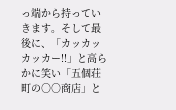っ端から持っていきます。そして最後に、「カッカッカッカー!!」と高らかに笑い「五個荘町の○○商店」と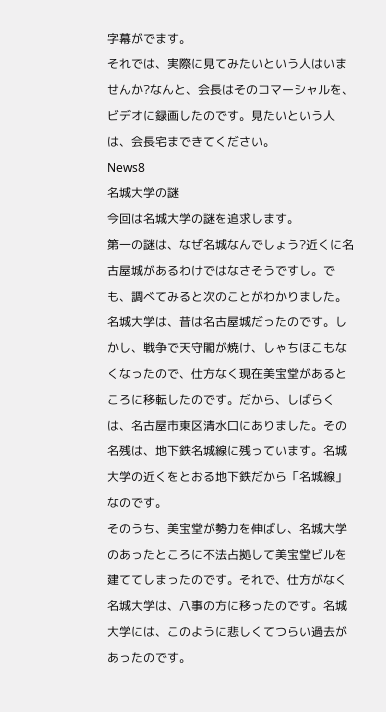字幕がでます。
それでは、実際に見てみたいという人はいませんか?なんと、会長はそのコマーシャルを、ビデオに録画したのです。見たいという人は、会長宅まできてください。
News8
名城大学の謎
今回は名城大学の謎を追求します。
第一の謎は、なぜ名城なんでしょう?近くに名古屋城があるわけではなさそうですし。でも、調べてみると次のことがわかりました。名城大学は、昔は名古屋城だったのです。しかし、戦争で天守閣が焼け、しゃちほこもなくなったので、仕方なく現在美宝堂があるところに移転したのです。だから、しばらくは、名古屋市東区清水口にありました。その名残は、地下鉄名城線に残っています。名城大学の近くをとおる地下鉄だから「名城線」なのです。
そのうち、美宝堂が勢力を伸ばし、名城大学のあったところに不法占拠して美宝堂ビルを建ててしまったのです。それで、仕方がなく名城大学は、八事の方に移ったのです。名城大学には、このように悲しくてつらい過去があったのです。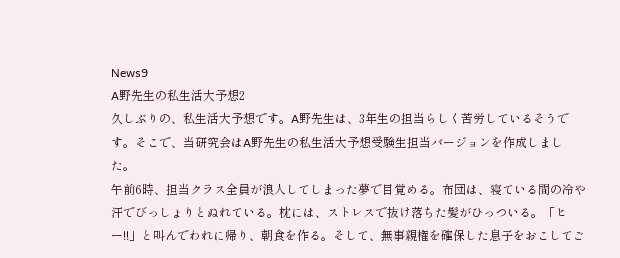News9
A野先生の私生活大予想2
久しぶりの、私生活大予想です。A野先生は、3年生の担当らしく苦労しているそうです。そこで、当研究会はA野先生の私生活大予想受験生担当バージョンを作成しました。
午前6時、担当クラス全員が浪人してしまった夢で目覚める。布団は、寝ている間の冷や汗でびっしょりとぬれている。枕には、ストレスで抜け落ちた髪がひっついる。「ヒー!!」と叫んでわれに帰り、朝食を作る。そして、無事親権を確保した息子をおこしてご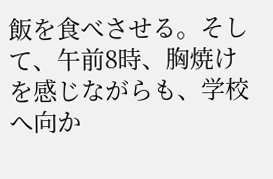飯を食べさせる。そして、午前8時、胸焼けを感じながらも、学校へ向か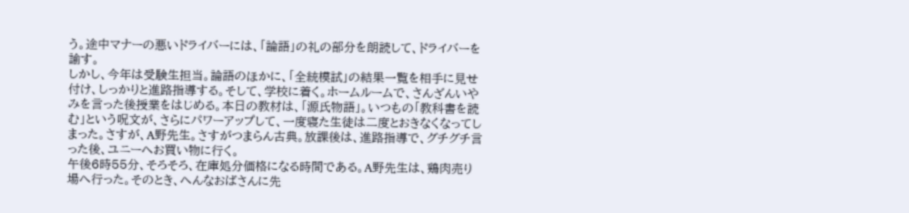う。途中マナーの悪いドライバーには、「論語」の礼の部分を朗読して、ドライバーを諭す。
しかし、今年は受験生担当。論語のほかに、「全統模試」の結果一覧を相手に見せ付け、しっかりと進路指導する。そして、学校に着く。ホームルームで、さんざんいやみを言った後授業をはじめる。本日の教材は、「源氏物語」。いつもの「教科書を読む」という呪文が、さらにパワーアップして、一度寝た生徒は二度とおきなくなってしまった。さすが、A野先生。さすがつまらん古典。放課後は、進路指導で、グチグチ言った後、ユニーへお買い物に行く。
午後6時55分、そろそろ、在庫処分価格になる時間である。A野先生は、鶏肉売り場へ行った。そのとき、へんなおばさんに先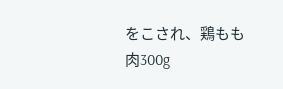をこされ、鶏もも肉300g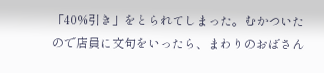「40%引き」をとられてしまった。むかついたので店員に文句をいったら、まわりのおばさん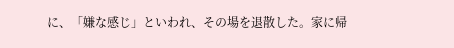に、「嫌な感じ」といわれ、その場を退散した。家に帰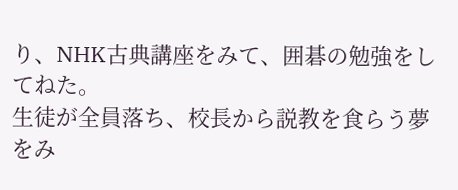り、NHK古典講座をみて、囲碁の勉強をしてねた。
生徒が全員落ち、校長から説教を食らう夢をみ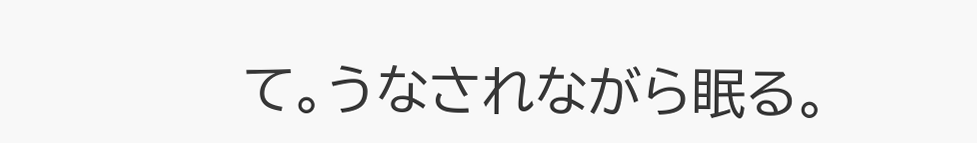て。うなされながら眠る。